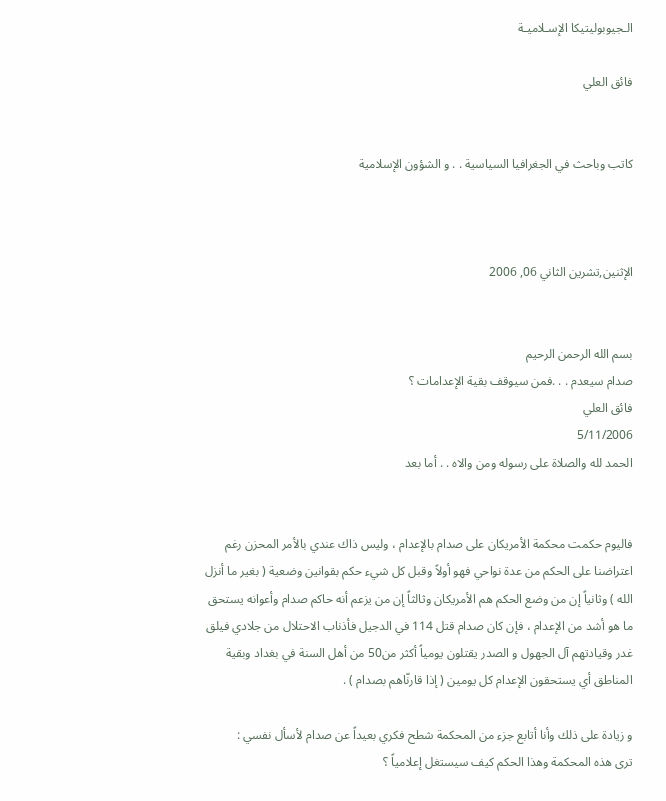الـجيوبوليتيكا الإسـلاميـة

فائق العلي


كاتب وباحث في الجغرافيا السياسية . . و الشؤون الإسلامية



الإثنين,تشرين الثاني 06, 2006


بسم الله الرحمن الرحيم
صدام سيعدم . . .فمن سيوقف بقية الإعدامات ؟
فائق العلي
5/11/2006
الحمد لله والصلاة على رسوله ومن والاه . . أما بعد


فاليوم حكمت محكمة الأمريكان على صدام بالإعدام ، وليس ذاك عندي بالأمر المحزن رغم اعتراضنا على الحكم من عدة نواحي فهو أولاً وقبل كل شيء حكم بقوانين وضعية ( بغير ما أنزل الله ) وثانياً إن من وضع الحكم هم الأمريكان وثالثاً إن من يزعم أنه حاكم صدام وأعوانه يستحق ما هو أشد من الإعدام ، فإن كان صدام قتل 114 في الدجيل فأذناب الاحتلال من جلادي فيلق غدر وقيادتهم آل الجهول و الصدر يقتلون يومياً أكثر من50 من أهل السنة في بغداد وبقية المناطق أي يستحقون الإعدام كل يومين ( إذا قارنّاهم بصدام ) .

و زيادة على ذلك وأنا أتابع جزء من المحكمة شطح فكري بعيداً عن صدام لأسأل نفسي :
ترى هذه المحكمة وهذا الحكم كيف سيستغل إعلامياً ؟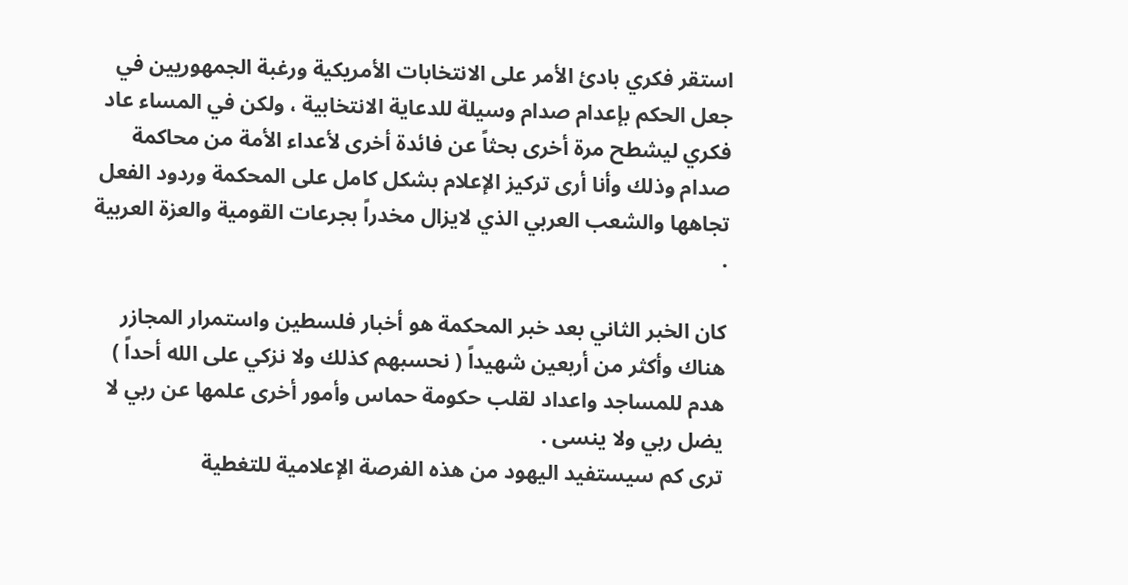استقر فكري بادئ الأمر على الانتخابات الأمريكية ورغبة الجمهوريين في جعل الحكم بإعدام صدام وسيلة للدعاية الانتخابية ، ولكن في المساء عاد فكري ليشطح مرة أخرى بحثاً عن فائدة أخرى لأعداء الأمة من محاكمة صدام وذلك وأنا أرى تركيز الإعلام بشكل كامل على المحكمة وردود الفعل تجاهها والشعب العربي الذي لايزال مخدراً بجرعات القومية والعزة العربية .

كان الخبر الثاني بعد خبر المحكمة هو أخبار فلسطين واستمرار المجازر هناك وأكثر من أربعين شهيداً ( نحسبهم كذلك ولا نزكي على الله أحداً ) هدم للمساجد واعداد لقلب حكومة حماس وأمور أخرى علمها عن ربي لا يضل ربي ولا ينسى .
ترى كم سيستفيد اليهود من هذه الفرصة الإعلامية للتغطية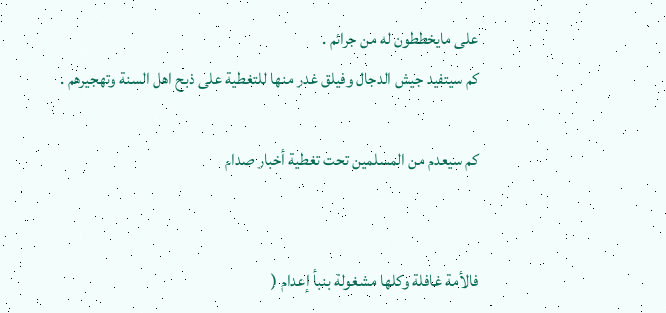على مايخططون له من جرائم .
كم سيتفيد جيش الدجال وفيلق غدر منها للتغطية على ذبح اهل السنة وتهجيرهم .

كم سيعدم من المسلمين تحت تغطية أخبار صدام


فالأمة غافلة وكلها مشغولة بنبأ إعدام (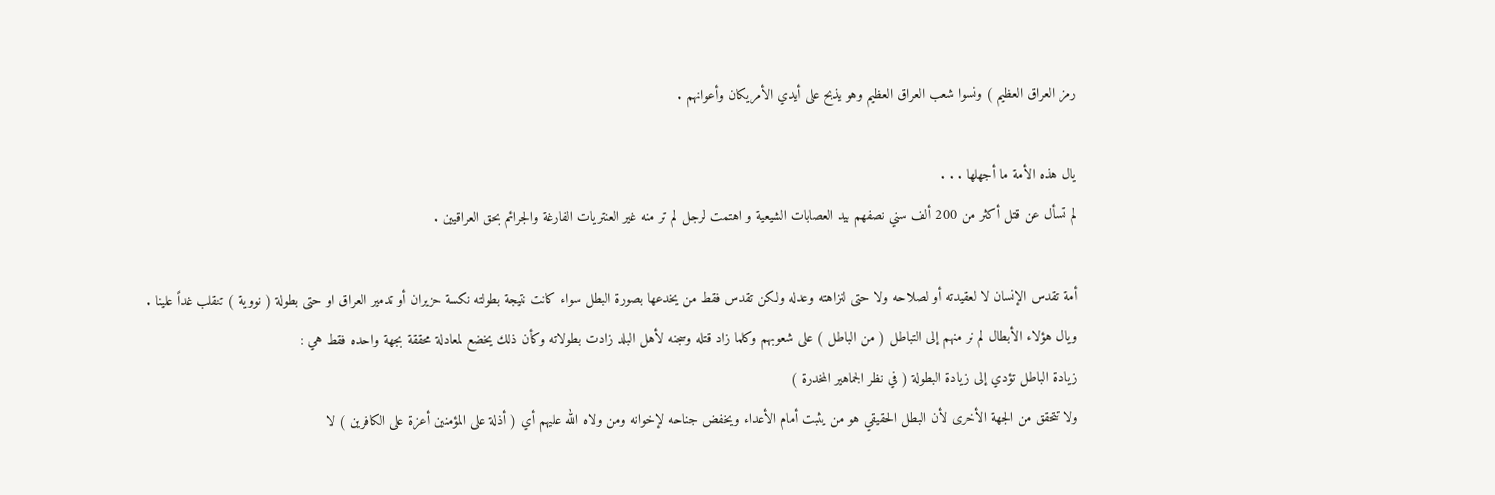رمز العراق العظيم ) ونسوا شعب العراق العظيم وهو يذبح على أيدي الأمريكان وأعوانهم .

يال هذه الأمة ما أجهلها . . .
لم تسأل عن قتل أكثر من 200 ألف سني نصفهم بيد العصابات الشيعية و اهتمت لرجل لم تر منه غير العنتريات الفارغة والجرائم بحق العراقيين .

أمة تقدس الإنسان لا لعقيدته أو لصلاحه ولا حتى لنزاهته وعدله ولكن تقدس فقط من يخدعها بصورة البطل سواء كانت نتيجة بطولته نكسة حزيران أو تدمير العراق او حتى بطولة ( نووية ) تنقلب غداً علينا .
ويال هؤلاء الأبطال لم نر منهم إلى التباطل ( من الباطل ) على شعوبهم وكلما زاد قتله وسجنه لأهل البلد زادت بطولاته وكأن ذلك يخضع لمعادلة محققة بجهة واحده فقط هي :
زيادة الباطل تؤدي إلى زيادة البطولة ( في نظر الجماهير المخدرة )
ولا تتحقق من الجهة الأخرى لأن البطل الحقيقي هو من يثبت أمام الأعداء ويخفض جناحه لإخوانه ومن ولاه الله عليهم أي ( أذلة على المؤمنين أعزة على الكافرين ) لا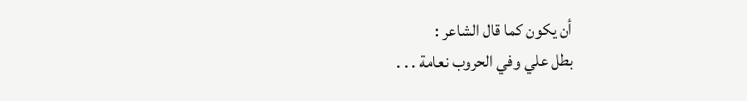أن يكون كما قال الشاعر :
بطل علي وفي الحروب نعامة . . .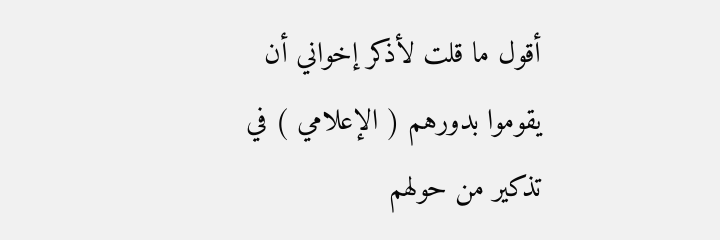أقول ما قلت لأذكر إخواني أن يقوموا بدورهم ( الإعلامي ) في تذكير من حولهم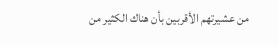من عشيرتهم الأقربين بأن هناك الكثير من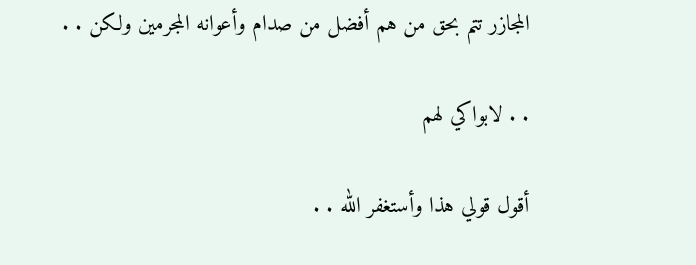المجازر تتم بحق من هم أفضل من صدام وأعوانه المجرمين ولكن . .

. . لابواكي لهم

أقول قولي هذا وأستغفر الله . .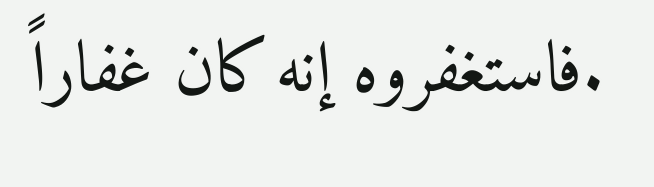.فاستغفروه إنه كان غفاراً